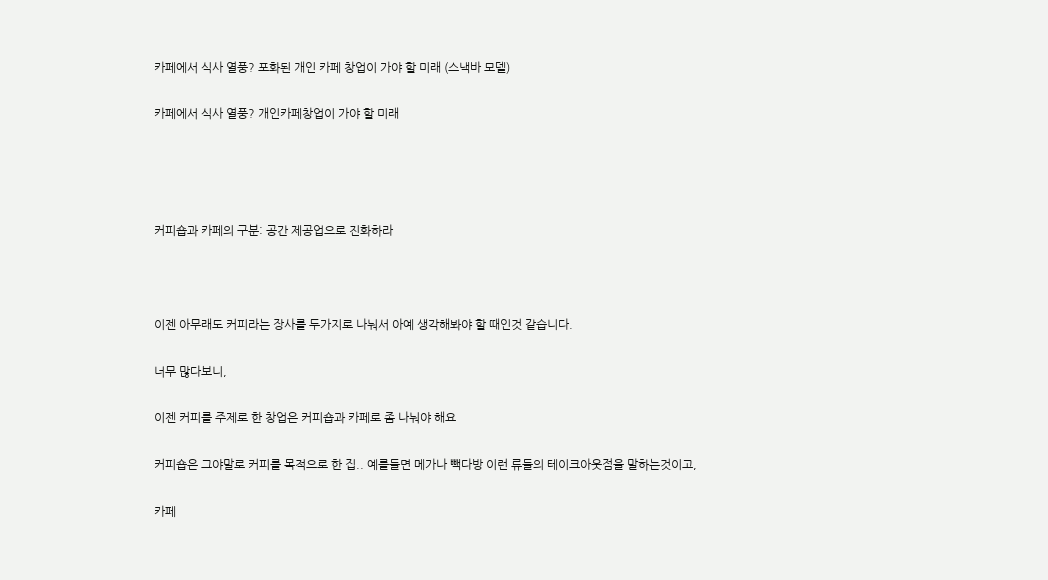카페에서 식사 열풍? 포화된 개인 카페 창업이 가야 할 미래 (스낵바 모델)

카페에서 식사 열풍? 개인카페창업이 가야 할 미래




커피숍과 카페의 구분: 공간 제공업으로 진화하라



이젠 아무래도 커피라는 장사를 두가지로 나눠서 아예 생각해봐야 할 때인것 같습니다.

너무 많다보니,

이젠 커피를 주제로 한 창업은 커피숍과 카페로 좀 나눠야 해요

커피숍은 그야말로 커피를 목적으로 한 집.. 예를들면 메가나 빽다방 이런 류들의 테이크아웃점을 말하는것이고,

카페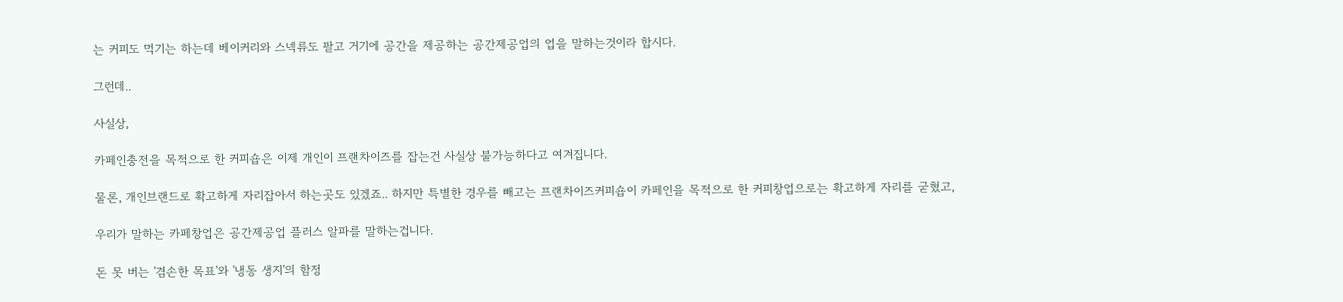는 커피도 먹기는 하는데 베이커리와 스넥류도 팔고 거기에 공간을 제공하는 공간제공업의 업을 말하는것이라 합시다.

그런데..

사실상,

카페인충전을 목적으로 한 커피숍은 이제 개인이 프랜차이즈를 잡는건 사실상 불가능하다고 여겨집니다.

물론, 개인브랜드로 확고하게 자리잡아서 하는곳도 있겠죠.. 하지만 특별한 경우를 빼고는 프랜차이즈커피숍이 카페인을 목적으로 한 커피창업으로는 확고하게 자리를 굳혔고,

우리가 말하는 카페창업은 공간제공업 플러스 알파를 말하는겁니다.

돈 못 버는 '겸손한 목표'와 '냉동 생지'의 함정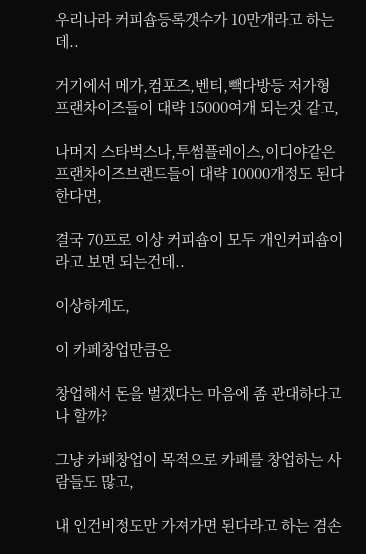우리나라 커피숍등록갯수가 10만개라고 하는데..

거기에서 메가,컴포즈,벤티,빽다방등 저가형 프랜차이즈들이 대략 15000여개 되는것 같고,

나머지 스타벅스나,투썸플레이스,이디야같은 프랜차이즈브랜드들이 대략 10000개정도 된다 한다면,

결국 70프로 이상 커피숍이 모두 개인커피숍이라고 보면 되는건데..

이상하게도,

이 카페창업만큼은

창업해서 돈을 벌겠다는 마음에 좀 관대하다고나 할까?

그냥 카페창업이 목적으로 카페를 창업하는 사람들도 많고,

내 인건비정도만 가져가면 된다라고 하는 겸손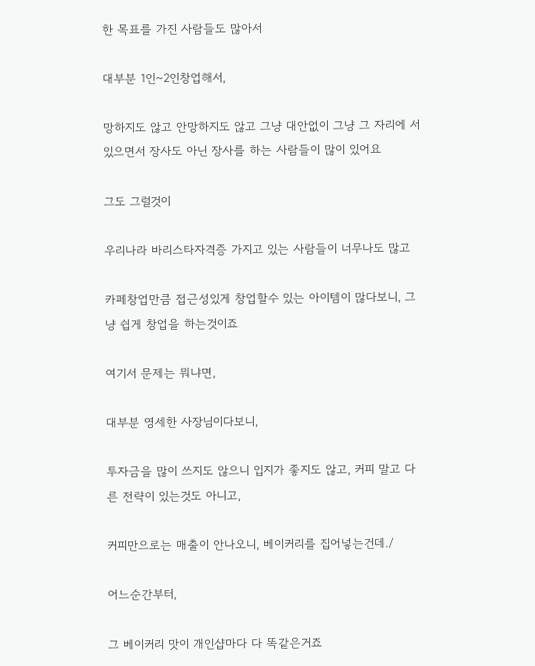한 목표를 가진 사람들도 많아서

대부분 1인~2인창업해서,

망하지도 않고 안망하지도 않고 그냥 대안없이 그냥 그 자리에 서있으면서 장사도 아닌 장사를 하는 사람들이 많이 있어요

그도 그럴것이

우리나라 바리스타자격증 가지고 있는 사람들이 너무나도 많고

카페창업만큼 접근성있게 창업할수 있는 아이템이 많다보니, 그냥 쉽게 창업을 하는것이죠

여기서 문제는 뭐냐면,

대부분 영세한 사장님이다보니,

투자금을 많이 쓰지도 않으니 입지가 좋지도 않고, 커피 말고 다른 전략이 있는것도 아니고,

커피만으로는 매출이 안나오니, 베이커리를 집어넣는건데./

어느순간부터,

그 베이커리 맛이 개인샵마다 다 똑같은거죠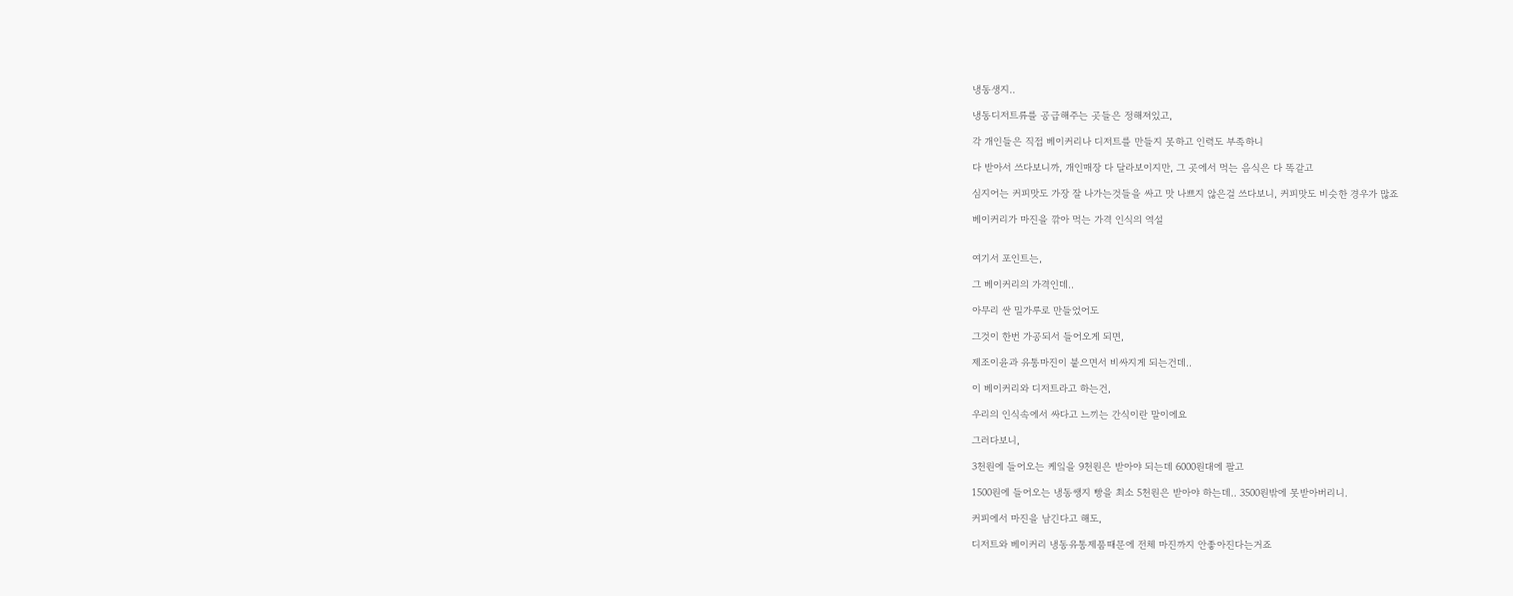냉동생지..

냉동디저트류를 공급해주는 곳들은 정해져있고,

각 개인들은 직접 베이커리나 디저트를 만들지 못하고 인력도 부족하니

다 받아서 쓰다보니까, 개인매장 다 달라보이지만, 그 곳에서 먹는 음식은 다 똑같고

심지어는 커피맛도 가장 잘 나가는것들을 싸고 맛 나쁘지 않은걸 쓰다보니, 커피맛도 비슷한 경우가 많죠

베이커리가 마진을 깎아 먹는 가격 인식의 역설


여기서 포인트는,

그 베이커리의 가격인데..

아무리 싼 밀가루로 만들었어도

그것이 한번 가공되서 들어오게 되면,

제조이윤과 유통마진이 붙으면서 비싸지게 되는건데..

이 베이커리와 디저트라고 하는건,

우리의 인식속에서 싸다고 느끼는 간식이란 말이에요

그러다보니,

3천원에 들어오는 케잌을 9천원은 받아야 되는데 6000원대에 팔고

1500원에 들어오는 냉동쌩지 빵을 최소 5천원은 받아야 하는데.. 3500원밖에 못받아버리니.

커피에서 마진을 남긴다고 해도,

디저트와 베이커리 냉동유통제품때문에 전체 마진까지 안좋아진다는거죠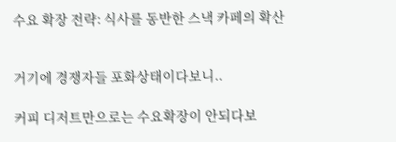수요 확장 전략: 식사를 동반한 스낵 카페의 확산


거기에 경쟁자들 포화상태이다보니..

커피 디저트만으로는 수요확장이 안되다보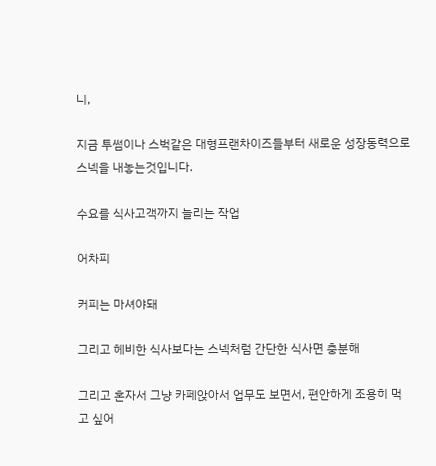니,

지금 투썸이나 스벅같은 대형프랜차이즈들부터 새로운 성장동력으로 스넥을 내놓는것입니다.

수요를 식사고객까지 늘리는 작업

어차피

커피는 마셔야돼

그리고 헤비한 식사보다는 스넥처럼 간단한 식사면 충분해

그리고 혼자서 그냥 카페앉아서 업무도 보면서, 편안하게 조용히 먹고 싶어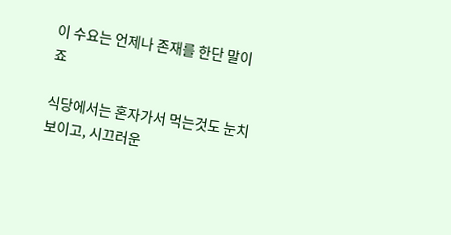이 수요는 언제나 존재를 한단 말이죠

식당에서는 혼자가서 먹는것도 눈치보이고, 시끄러운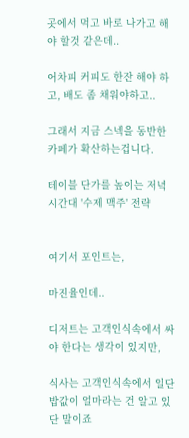곳에서 먹고 바로 나가고 해야 할것 같은데..

어차피 커피도 한잔 해야 하고, 배도 좀 채워야하고..

그래서 지금 스넥을 동반한 카페가 확산하는겁니다.

테이블 단가를 높이는 저녁 시간대 '수제 맥주' 전략


여기서 포인트는,

마진율인데..

디저트는 고객인식속에서 싸야 한다는 생각이 있지만,

식사는 고객인식속에서 일단 밥값이 얼마라는 건 알고 있단 말이죠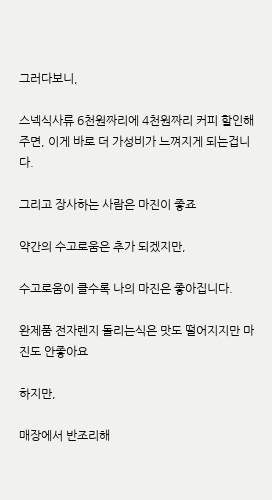그러다보니,

스넥식사류 6천원짜리에 4천원짜리 커피 할인해주면, 이게 바로 더 가성비가 느껴지게 되는겁니다.

그리고 장사하는 사람은 마진이 좋죠

약간의 수고로움은 추가 되겠지만,

수고로움이 클수록 나의 마진은 좋아집니다.

완제품 전자렌지 돌리는식은 맛도 떨어지지만 마진도 안좋아요

하지만,

매장에서 반조리해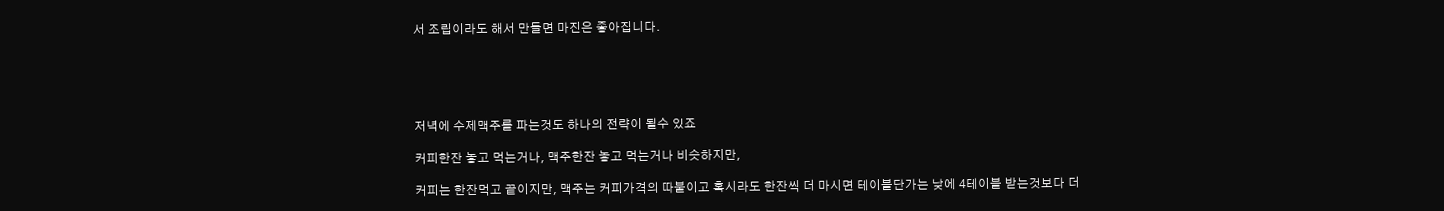서 조립이라도 해서 만들면 마진은 좋아집니다.





저녁에 수제맥주를 파는것도 하나의 전략이 될수 있죠

커피한잔 놓고 먹는거나, 맥주한잔 놓고 먹는거나 비슷하지만,

커피는 한잔먹고 끝이지만, 맥주는 커피가격의 따불이고 혹시라도 한잔씩 더 마시면 테이블단가는 낮에 4테이블 받는것보다 더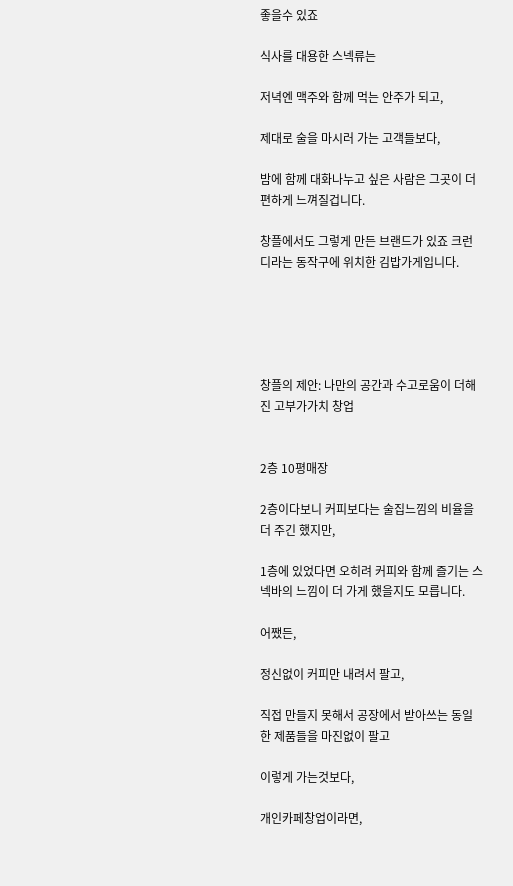좋을수 있죠

식사를 대용한 스넥류는

저녁엔 맥주와 함께 먹는 안주가 되고,

제대로 술을 마시러 가는 고객들보다,

밤에 함께 대화나누고 싶은 사람은 그곳이 더 편하게 느껴질겁니다.

창플에서도 그렇게 만든 브랜드가 있죠 크런디라는 동작구에 위치한 김밥가게입니다.





창플의 제안: 나만의 공간과 수고로움이 더해진 고부가가치 창업


2층 10평매장

2층이다보니 커피보다는 술집느낌의 비율을 더 주긴 했지만,

1층에 있었다면 오히려 커피와 함께 즐기는 스넥바의 느낌이 더 가게 했을지도 모릅니다.

어쨌든,

정신없이 커피만 내려서 팔고,

직접 만들지 못해서 공장에서 받아쓰는 동일한 제품들을 마진없이 팔고

이렇게 가는것보다,

개인카페창업이라면,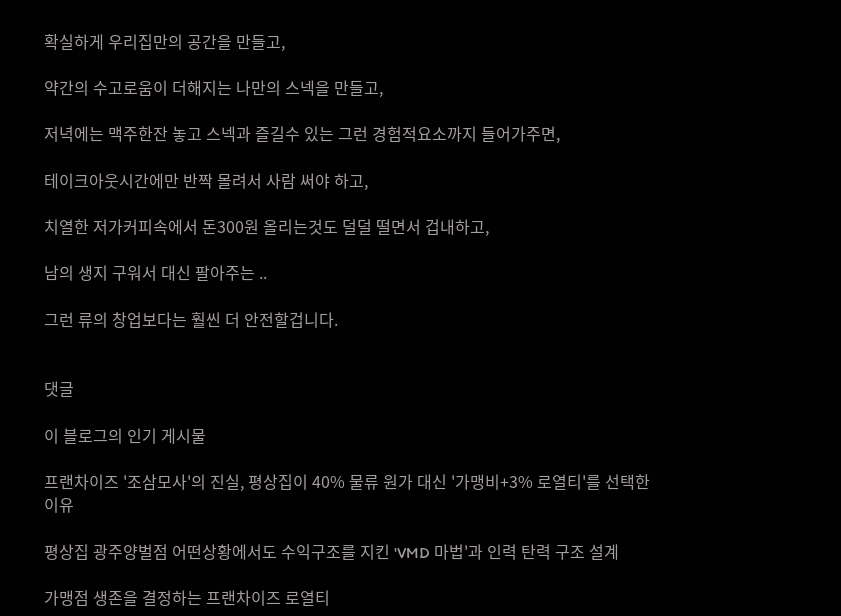확실하게 우리집만의 공간을 만들고,

약간의 수고로움이 더해지는 나만의 스넥을 만들고,

저녁에는 맥주한잔 놓고 스넥과 즐길수 있는 그런 경험적요소까지 들어가주면,

테이크아웃시간에만 반짝 몰려서 사람 써야 하고,

치열한 저가커피속에서 돈300원 올리는것도 덜덜 떨면서 겁내하고,

남의 생지 구워서 대신 팔아주는 ..

그런 류의 창업보다는 훨씬 더 안전할겁니다.


댓글

이 블로그의 인기 게시물

프랜차이즈 '조삼모사'의 진실, 평상집이 40% 물류 원가 대신 '가맹비+3% 로열티'를 선택한 이유

평상집 광주양벌점 어떤상황에서도 수익구조를 지킨 'VMD 마법'과 인력 탄력 구조 설계

가맹점 생존을 결정하는 프랜차이즈 로열티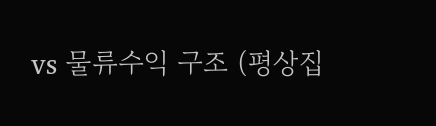vs 물류수익 구조 (평상집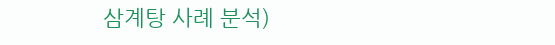삼계탕 사례 분석)